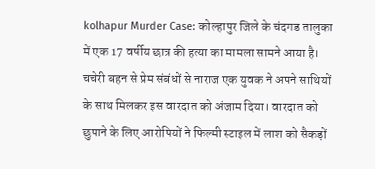kolhapur Murder Case: कोल्हापुर जिले के चंदगड तालुका में एक 17 वर्षीय छात्र की हत्या का मामला सामने आया है। चचेरी बहन से प्रेम संबंधों से नाराज एक युवक ने अपने साथियों के साथ मिलकर इस वारदात को अंजाम दिया। वारदात को छुपाने के लिए आरोपियों ने फिल्मी स्टाइल में लाश को सैकड़ों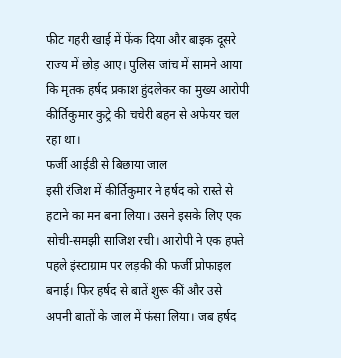फीट गहरी खाई में फेंक दिया और बाइक दूसरे राज्य में छोड़ आए। पुलिस जांच में सामने आया कि मृतक हर्षद प्रकाश हुंदलेकर का मुख्य आरोपी कीर्तिकुमार कुट्रे की चचेरी बहन से अफेयर चल रहा था।
फर्जी आईडी से बिछाया जाल
इसी रंजिश में कीर्तिकुमार ने हर्षद को रास्ते से हटाने का मन बना लिया। उसने इसके लिए एक सोची-समझी साजिश रची। आरोपी ने एक हफ्ते पहले इंस्टाग्राम पर लड़की की फर्जी प्रोफाइल बनाई। फिर हर्षद से बातें शुरू कीं और उसे अपनी बातों के जाल में फंसा लिया। जब हर्षद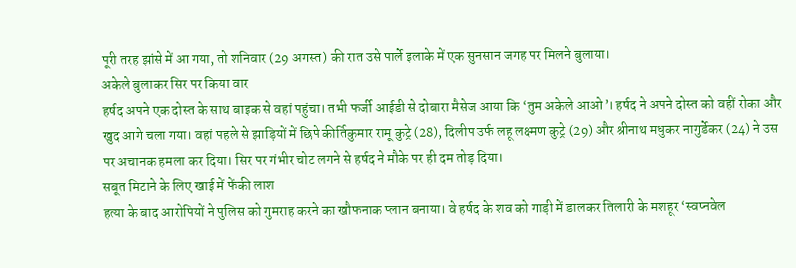पूरी तरह झांसे में आ गया, तो शनिवार (29 अगस्त) की रात उसे पार्ले इलाके में एक सुनसान जगह पर मिलने बुलाया।
अकेले बुलाकर सिर पर किया वार
हर्षद अपने एक दोस्त के साथ बाइक से वहां पहुंचा। तभी फर्जी आईडी से दोबारा मैसेज आया कि ‘तुम अकेले आओ’। हर्षद ने अपने दोस्त को वहीं रोका और खुद आगे चला गया। वहां पहले से झाड़ियों में छिपे कीर्तिकुमार रामू कुट्रे (28), दिलीप उर्फ लहू लक्ष्मण कुट्रे (29) और श्रीनाथ मधुकर नागुर्डेकर (24) ने उस पर अचानक हमला कर दिया। सिर पर गंभीर चोट लगने से हर्षद ने मौके पर ही दम तोड़ दिया।
सबूत मिटाने के लिए खाई में फेंकी लाश
हत्या के बाद आरोपियों ने पुलिस को गुमराह करने का खौफनाक प्लान बनाया। वे हर्षद के शव को गाड़ी में डालकर तिलारी के मशहूर ‘स्वप्नवेल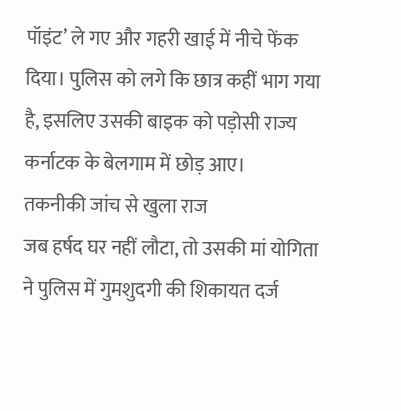पॉइंट’ ले गए और गहरी खाई में नीचे फेंक दिया। पुलिस को लगे कि छात्र कहीं भाग गया है, इसलिए उसकी बाइक को पड़ोसी राज्य कर्नाटक के बेलगाम में छोड़ आए।
तकनीकी जांच से खुला राज
जब हर्षद घर नहीं लौटा, तो उसकी मां योगिता ने पुलिस में गुमशुदगी की शिकायत दर्ज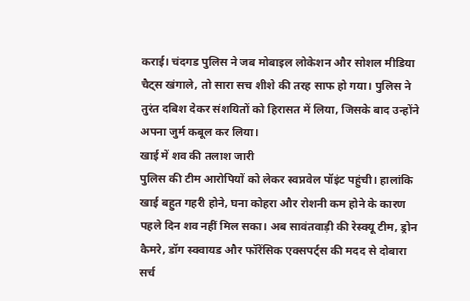कराई। चंदगड पुलिस ने जब मोबाइल लोकेशन और सोशल मीडिया चैट्स खंगाले, तो सारा सच शीशे की तरह साफ हो गया। पुलिस ने तुरंत दबिश देकर संशयितों को हिरासत में लिया, जिसके बाद उन्होंने अपना जुर्म कबूल कर लिया।
खाई में शव की तलाश जारी
पुलिस की टीम आरोपियों को लेकर स्वप्नवेल पॉइंट पहुंची। हालांकि खाई बहुत गहरी होने, घना कोहरा और रोशनी कम होने के कारण पहले दिन शव नहीं मिल सका। अब सावंतवाड़ी की रेस्क्यू टीम, ड्रोन कैमरे, डॉग स्क्वायड और फॉरेंसिक एक्सपर्ट्स की मदद से दोबारा सर्च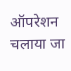ऑपरेशन चलाया जा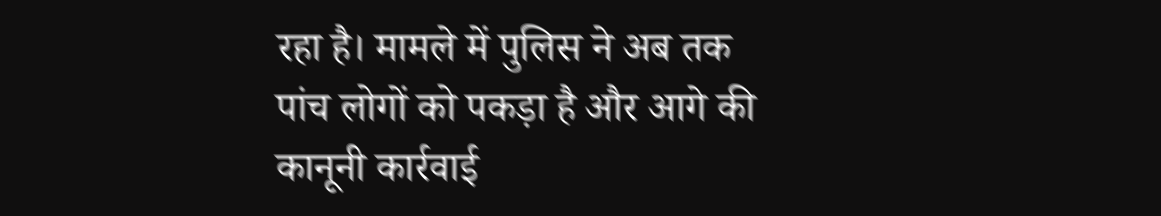रहा है। मामले में पुलिस ने अब तक पांच लोगों को पकड़ा है और आगे की कानूनी कार्रवाई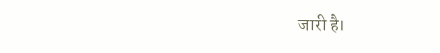जारी है।